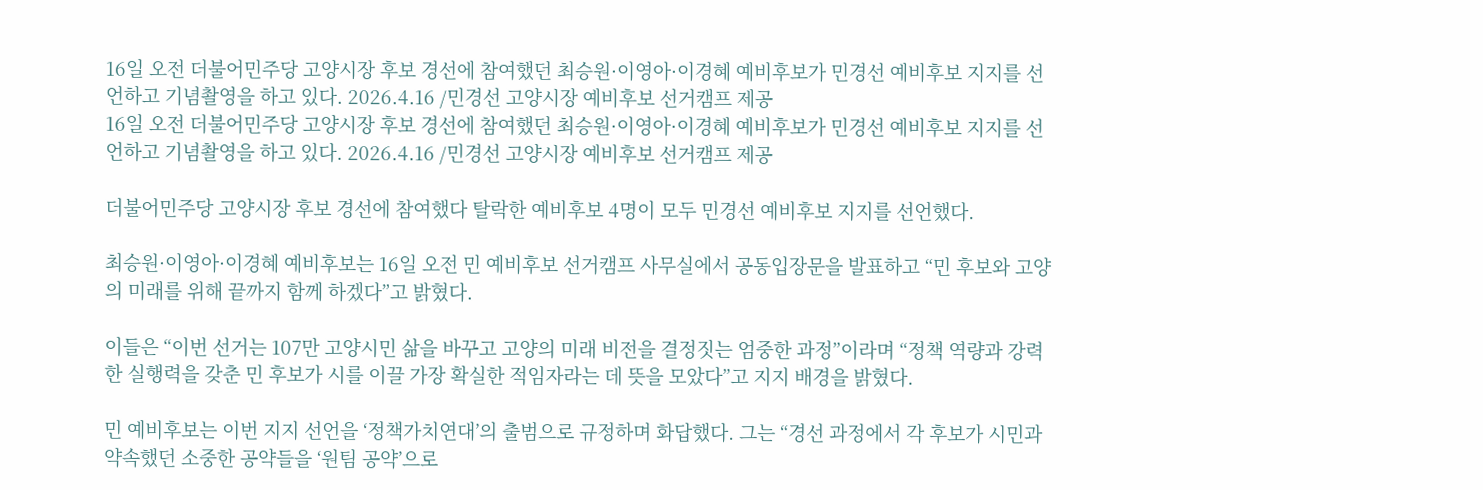16일 오전 더불어민주당 고양시장 후보 경선에 참여했던 최승원·이영아·이경혜 예비후보가 민경선 예비후보 지지를 선언하고 기념촬영을 하고 있다. 2026.4.16 /민경선 고양시장 예비후보 선거캠프 제공
16일 오전 더불어민주당 고양시장 후보 경선에 참여했던 최승원·이영아·이경혜 예비후보가 민경선 예비후보 지지를 선언하고 기념촬영을 하고 있다. 2026.4.16 /민경선 고양시장 예비후보 선거캠프 제공

더불어민주당 고양시장 후보 경선에 참여했다 탈락한 예비후보 4명이 모두 민경선 예비후보 지지를 선언했다.

최승원·이영아·이경혜 예비후보는 16일 오전 민 예비후보 선거캠프 사무실에서 공동입장문을 발표하고 “민 후보와 고양의 미래를 위해 끝까지 함께 하겠다”고 밝혔다.

이들은 “이번 선거는 107만 고양시민 삶을 바꾸고 고양의 미래 비전을 결정짓는 엄중한 과정”이라며 “정책 역량과 강력한 실행력을 갖춘 민 후보가 시를 이끌 가장 확실한 적임자라는 데 뜻을 모았다”고 지지 배경을 밝혔다.

민 예비후보는 이번 지지 선언을 ‘정책가치연대’의 출범으로 규정하며 화답했다. 그는 “경선 과정에서 각 후보가 시민과 약속했던 소중한 공약들을 ‘원팀 공약’으로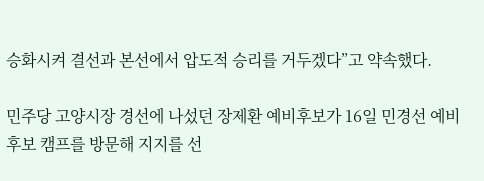승화시켜 결선과 본선에서 압도적 승리를 거두겠다”고 약속했다.

민주당 고양시장 경선에 나섰던 장제환 예비후보가 16일 민경선 예비후보 캠프를 방문해 지지를 선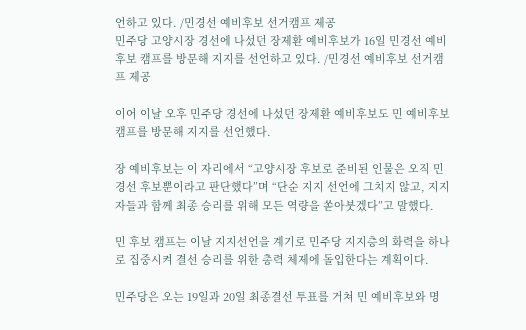언하고 있다. /민경선 예비후보 선거캠프 제공
민주당 고양시장 경선에 나섰던 장제환 예비후보가 16일 민경선 예비후보 캠프를 방문해 지지를 선언하고 있다. /민경선 예비후보 선거캠프 제공

이어 이날 오후 민주당 경선에 나섰던 장제환 예비후보도 민 예비후보 캠프를 방문해 지지를 선언했다.

장 예비후보는 이 자리에서 “고양시장 후보로 준비된 인물은 오직 민경선 후보뿐이라고 판단했다”며 “단순 지지 선언에 그치지 않고, 지지자들과 함께 최종 승리를 위해 모든 역량을 쏟아붓겠다”고 말했다.

민 후보 캠프는 이날 지지선언을 계기로 민주당 지지층의 화력을 하나로 집중시켜 결선 승리를 위한 총력 체제에 돌입한다는 계획이다.

민주당은 오는 19일과 20일 최종결선 투표를 거쳐 민 예비후보와 명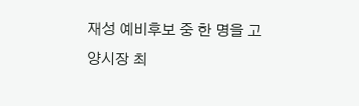재성 예비후보 중 한 명을 고양시장 최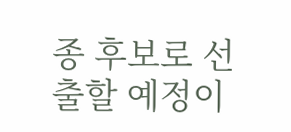종 후보로 선출할 예정이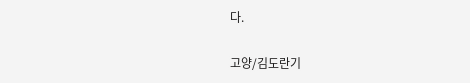다.

고양/김도란기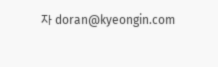자 doran@kyeongin.com